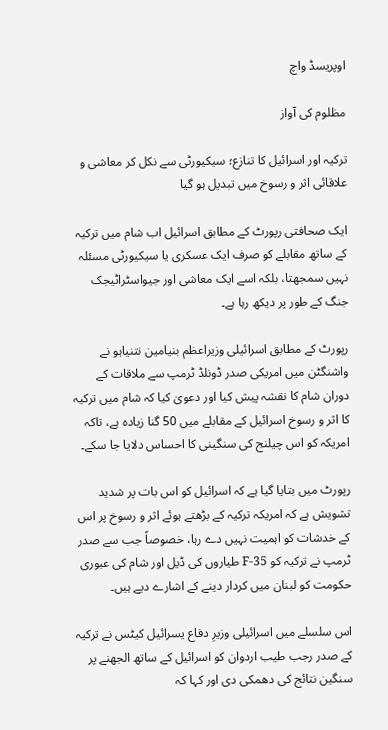اوپریسڈ واچ

مظلوم کی آواز

ترکیہ اور اسرائیل کا تنازع؛ سیکیورٹی سے نکل کر معاشی و علاقائی اثر و رسوخ میں تبدیل ہو گیا

ایک صحافتی رپورٹ کے مطابق اسرائیل اب شام میں ترکیہ کے ساتھ مقابلے کو صرف ایک عسکری یا سیکیورٹی مسئلہ نہیں سمجھتا، بلکہ اسے ایک معاشی اور جیواسٹراٹیجک جنگ کے طور پر دیکھ رہا ہے۔

رپورٹ کے مطابق اسرائیلی وزیراعظم بنیامین نتنیاہو نے واشنگٹن میں امریکی صدر ڈونلڈ ٹرمپ سے ملاقات کے دوران شام کا نقشہ پیش کیا اور دعویٰ کیا کہ شام میں ترکیہ کا اثر و رسوخ اسرائیل کے مقابلے میں 50 گنا زیادہ ہے، تاکہ امریکہ کو اس چیلنج کی سنگینی کا احساس دلایا جا سکے۔

رپورٹ میں بتایا گیا ہے کہ اسرائیل کو اس بات پر شدید تشویش ہے کہ امریکہ ترکیہ کے بڑھتے ہوئے اثر و رسوخ پر اس کے خدشات کو اہمیت نہیں دے رہا، خصوصاً جب سے صدر ٹرمپ نے ترکیہ کو F-35 طیاروں کی ڈیل اور شام کی عبوری حکومت کو لبنان میں کردار دینے کے اشارے دیے ہیں۔

اس سلسلے میں اسرائیلی وزیرِ دفاع یسرائیل کیٹس نے ترکیہ کے صدر رجب طیب اردوان کو اسرائیل کے ساتھ الجھنے پر سنگین نتائج کی دھمکی دی اور کہا کہ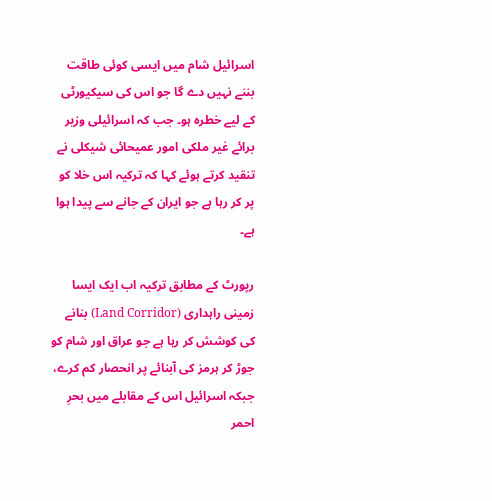اسرائیل شام میں ایسی کوئی طاقت بننے نہیں دے گا جو اس کی سیکیورٹی کے لیے خطرہ ہو۔ جب کہ اسرائیلی وزیر برائے غیر ملکی امور عمیحائی شیکلی نے تنقید کرتے ہوئے کہا کہ ترکیہ اس خلا کو پر کر رہا ہے جو ایران کے جانے سے پیدا ہوا ہے۔

رپورٹ کے مطابق ترکیہ اب ایک ایسا زمینی راہداری (Land Corridor) بنانے کی کوشش کر رہا ہے جو عراق اور شام کو جوڑ کر ہرمز کی آبنائے پر انحصار کم کرے، جبکہ اسرائیل اس کے مقابلے میں بحرِ احمر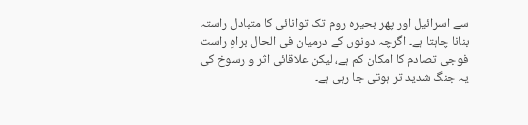سے اسرائیل اور پھر بحیرہ روم تک توانائی کا متبادل راستہ بنانا چاہتا ہے۔ اگرچہ دونوں کے درمیان فی الحال براہِ راست فوجی تصادم کا امکان کم ہے، لیکن علاقائی اثر و رسوخ کی یہ جنگ شدید تر ہوتی جا رہی ہے۔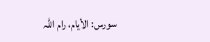سورس: الأيام، رام اللہ